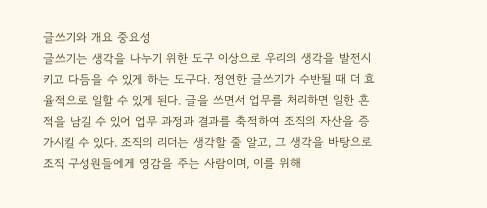글쓰기와 개요 중요성
글쓰기는 생각을 나누기 위한 도구 이상으로 우리의 생각을 발전시키고 다듬을 수 있게 하는 도구다. 정연한 글쓰기가 수반될 때 더 효율적으로 일할 수 있게 된다. 글을 쓰면서 업무를 처리하면 일한 흔적을 남길 수 있어 업무 과정과 결과를 축적하여 조직의 자산을 증가시킬 수 있다. 조직의 리더는 생각할 줄 알고, 그 생각을 바탕으로 조직 구성원들에게 영감을 주는 사람이며, 이를 위해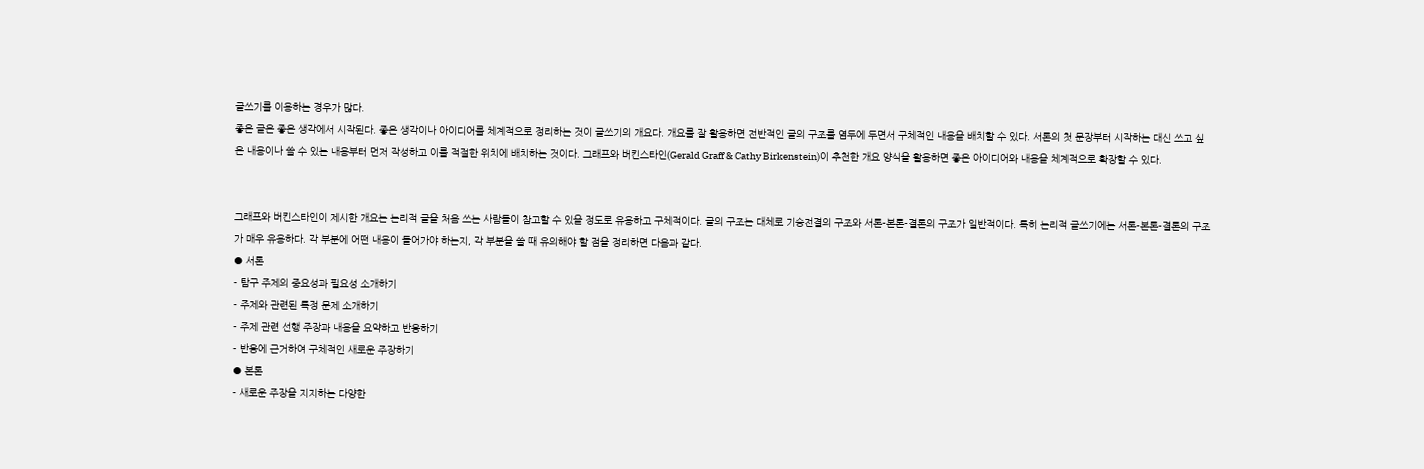글쓰기를 이용하는 경우가 많다.
좋은 글은 좋은 생각에서 시작된다. 좋은 생각이나 아이디어를 체계적으로 정리하는 것이 글쓰기의 개요다. 개요를 잘 활용하면 전반적인 글의 구조를 염두에 두면서 구체적인 내용을 배치할 수 있다. 서론의 첫 문장부터 시작하는 대신 쓰고 싶은 내용이나 쓸 수 있는 내용부터 먼저 작성하고 이를 적절한 위치에 배치하는 것이다. 그래프와 버킨스타인(Gerald Graff & Cathy Birkenstein)이 추천한 개요 양식을 활용하면 좋은 아이디어와 내용을 체계적으로 확장할 수 있다.


그래프와 버킨스타인이 제시한 개요는 논리적 글을 처음 쓰는 사람들이 참고할 수 있을 정도로 유용하고 구체적이다. 글의 구조는 대체로 기승전결의 구조와 서론-본론-결론의 구조가 일반적이다. 특히 논리적 글쓰기에는 서론-본론-결론의 구조가 매우 유용하다. 각 부분에 어떤 내용이 들어가야 하는지, 각 부분을 쓸 때 유의해야 할 점을 정리하면 다음과 같다.
● 서론
- 탐구 주제의 중요성과 필요성 소개하기
- 주제와 관련된 특정 문제 소개하기
- 주제 관련 선행 주장과 내용을 요약하고 반응하기
- 반응에 근거하여 구체적인 새로운 주장하기
● 본론
- 새로운 주장을 지지하는 다양한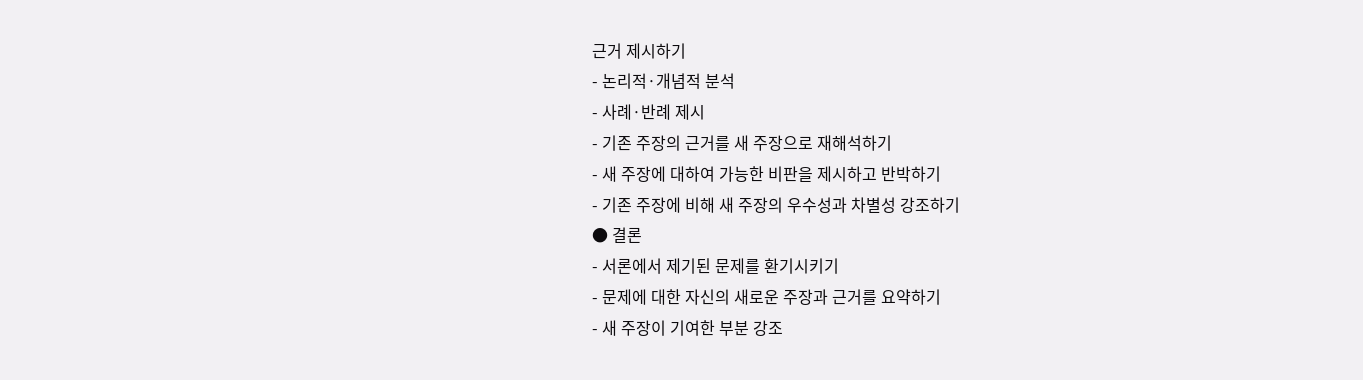근거 제시하기
- 논리적·개념적 분석
- 사례·반례 제시
- 기존 주장의 근거를 새 주장으로 재해석하기
- 새 주장에 대하여 가능한 비판을 제시하고 반박하기
- 기존 주장에 비해 새 주장의 우수성과 차별성 강조하기
● 결론
- 서론에서 제기된 문제를 환기시키기
- 문제에 대한 자신의 새로운 주장과 근거를 요약하기
- 새 주장이 기여한 부분 강조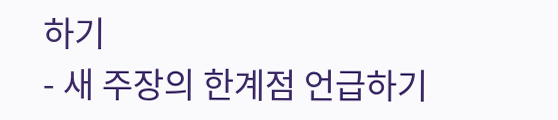하기
- 새 주장의 한계점 언급하기